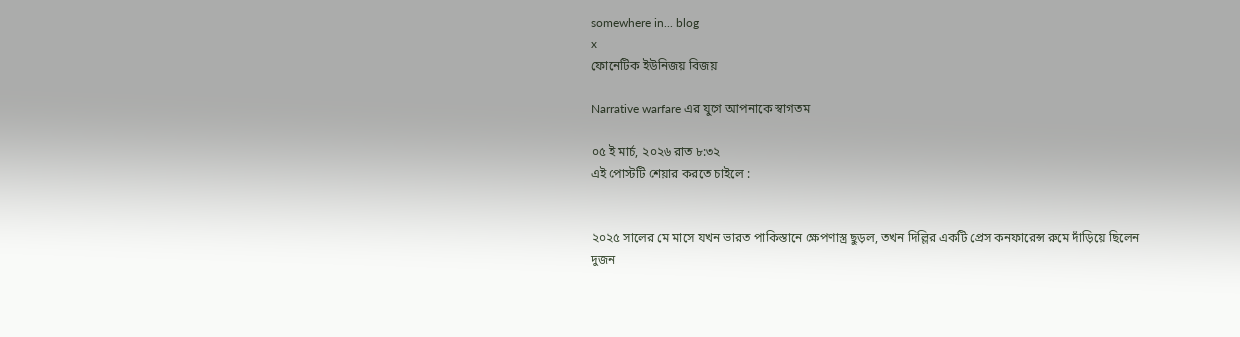somewhere in... blog
x
ফোনেটিক ইউনিজয় বিজয়

Narrative warfare এর যুগে আপনাকে স্বাগতম

০৫ ই মার্চ, ২০২৬ রাত ৮:৩২
এই পোস্টটি শেয়ার করতে চাইলে :


২০২৫ সালের মে মাসে যখন ভারত পাকিস্তানে ক্ষেপণাস্ত্র ছুড়ল, তখন দিল্লির একটি প্রেস কনফারেন্স রুমে দাঁড়িয়ে ছিলেন দুজন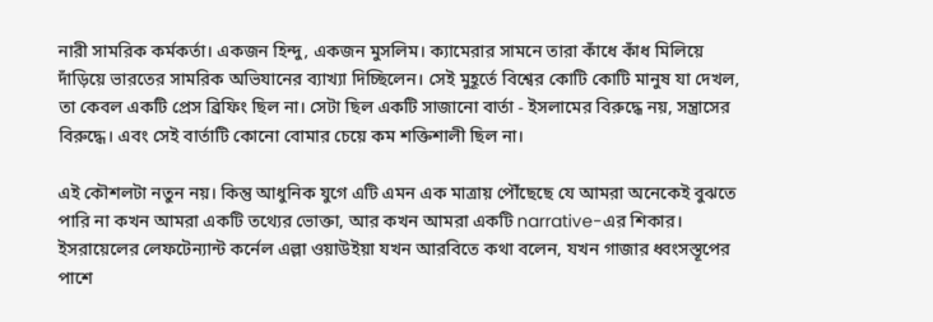নারী সামরিক কর্মকর্তা। একজন হিন্দু, একজন মুসলিম। ক্যামেরার সামনে তারা কাঁধে কাঁধ মিলিয়ে দাঁড়িয়ে ভারতের সামরিক অভিযানের ব্যাখ্যা দিচ্ছিলেন। সেই মুহূর্তে বিশ্বের কোটি কোটি মানুষ যা দেখল, তা কেবল একটি প্রেস ব্রিফিং ছিল না। সেটা ছিল একটি সাজানো বার্তা - ইসলামের বিরুদ্ধে নয়, সন্ত্রাসের বিরুদ্ধে। এবং সেই বার্তাটি কোনো বোমার চেয়ে কম শক্তিশালী ছিল না।

এই কৌশলটা নতুন নয়। কিন্তু আধুনিক যুগে এটি এমন এক মাত্রায় পৌঁছেছে যে আমরা অনেকেই বুঝতে পারি না কখন আমরা একটি তথ্যের ভোক্তা, আর কখন আমরা একটি narrative-এর শিকার। ইসরায়েলের লেফটেন্যান্ট কর্নেল এল্লা ওয়াউইয়া যখন আরবিতে কথা বলেন, যখন গাজার ধ্বংসস্তূপের পাশে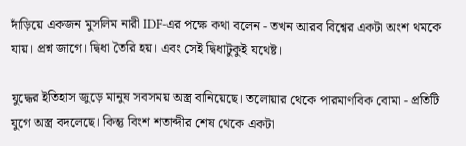দাঁড়িয়ে একজন মুসলিম নারী IDF-এর পক্ষে কথা বলেন - তখন আরব বিশ্বের একটা অংশ থমকে যায়। প্রশ্ন জাগে। দ্বিধা তৈরি হয়। এবং সেই দ্বিধাটুকুই যথেষ্ট।

যুদ্ধের ইতিহাস জুড়ে মানুষ সবসময় অস্ত্র বানিয়েছে। তলোয়ার থেকে পারমাণবিক বোমা - প্রতিটি যুগে অস্ত্র বদলেছে। কিন্তু বিংশ শতাব্দীর শেষ থেকে একটা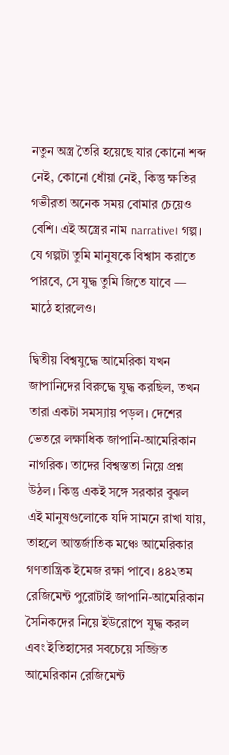নতুন অস্ত্র তৈরি হয়েছে যার কোনো শব্দ নেই, কোনো ধোঁয়া নেই, কিন্তু ক্ষতির গভীরতা অনেক সময় বোমার চেয়েও বেশি। এই অস্ত্রের নাম narrative। গল্প। যে গল্পটা তুমি মানুষকে বিশ্বাস করাতে পারবে, সে যুদ্ধ তুমি জিতে যাবে — মাঠে হারলেও।

দ্বিতীয় বিশ্বযুদ্ধে আমেরিকা যখন জাপানিদের বিরুদ্ধে যুদ্ধ করছিল, তখন তারা একটা সমস্যায় পড়ল। দেশের ভেতরে লক্ষাধিক জাপানি-আমেরিকান নাগরিক। তাদের বিশ্বস্ততা নিয়ে প্রশ্ন উঠল। কিন্তু একই সঙ্গে সরকার বুঝল এই মানুষগুলোকে যদি সামনে রাখা যায়, তাহলে আন্তর্জাতিক মঞ্চে আমেরিকার গণতান্ত্রিক ইমেজ রক্ষা পাবে। ৪৪২তম রেজিমেন্ট পুরোটাই জাপানি-আমেরিকান সৈনিকদের নিয়ে ইউরোপে যুদ্ধ করল এবং ইতিহাসের সবচেয়ে সজ্জিত আমেরিকান রেজিমেন্ট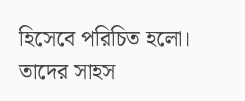হিসেবে পরিচিত হলো। তাদের সাহস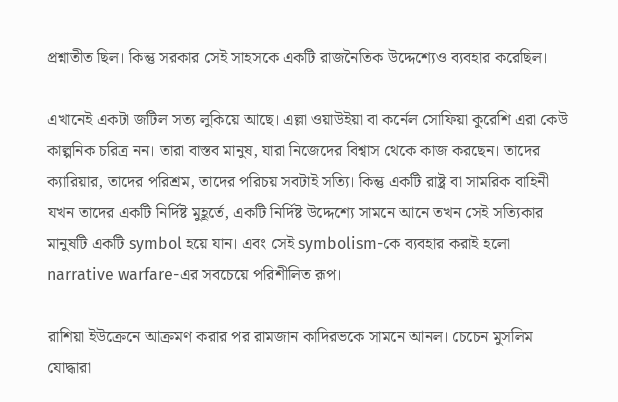প্রশ্নাতীত ছিল। কিন্তু সরকার সেই সাহসকে একটি রাজনৈতিক উদ্দেশ্যেও ব্যবহার করেছিল।

এখানেই একটা জটিল সত্য লুকিয়ে আছে। এল্লা ওয়াউইয়া বা কর্নেল সোফিয়া কুরেশি এরা কেউ কাল্পনিক চরিত্র নন। তারা বাস্তব মানুষ, যারা নিজেদের বিশ্বাস থেকে কাজ করছেন। তাদের ক্যারিয়ার, তাদের পরিশ্রম, তাদের পরিচয় সবটাই সত্যি। কিন্তু একটি রাষ্ট্র বা সামরিক বাহিনী যখন তাদের একটি নির্দিষ্ট মুহূর্তে, একটি নির্দিষ্ট উদ্দেশ্যে সামনে আনে তখন সেই সত্যিকার মানুষটি একটি symbol হয়ে যান। এবং সেই symbolism-কে ব্যবহার করাই হলো narrative warfare-এর সবচেয়ে পরিশীলিত রূপ।

রাশিয়া ইউক্রেনে আক্রমণ করার পর রামজান কাদিরভকে সামনে আনল। চেচেন মুসলিম যোদ্ধারা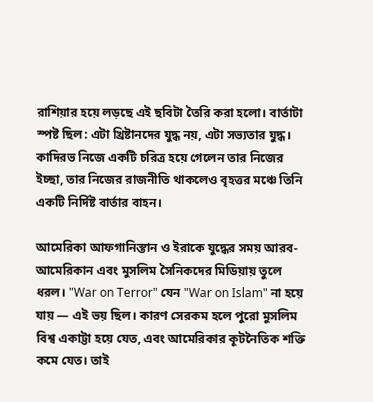রাশিয়ার হয়ে লড়ছে এই ছবিটা তৈরি করা হলো। বার্তাটা স্পষ্ট ছিল: এটা খ্রিষ্টানদের যুদ্ধ নয়, এটা সভ্যতার যুদ্ধ। কাদিরভ নিজে একটি চরিত্র হয়ে গেলেন তার নিজের ইচ্ছা, তার নিজের রাজনীতি থাকলেও বৃহত্তর মঞ্চে তিনি একটি নির্দিষ্ট বার্তার বাহন।

আমেরিকা আফগানিস্তান ও ইরাকে যুদ্ধের সময় আরব-আমেরিকান এবং মুসলিম সৈনিকদের মিডিয়ায় তুলে ধরল। "War on Terror" যেন "War on Islam" না হয়ে যায় — এই ভয় ছিল। কারণ সেরকম হলে পুরো মুসলিম বিশ্ব একাট্টা হয়ে যেত, এবং আমেরিকার কূটনৈতিক শক্তি কমে যেত। তাই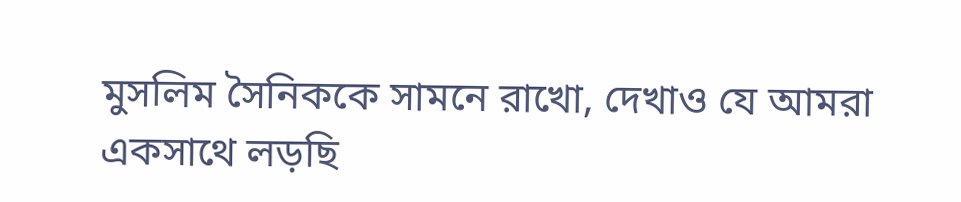মুসলিম সৈনিককে সামনে রাখো, দেখাও যে আমরা একসাথে লড়ছি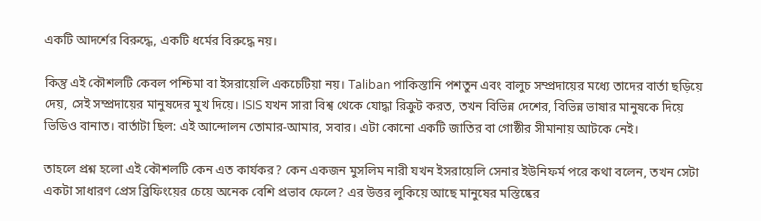একটি আদর্শের বিরুদ্ধে, একটি ধর্মের বিরুদ্ধে নয়।

কিন্তু এই কৌশলটি কেবল পশ্চিমা বা ইসরায়েলি একচেটিয়া নয়। Taliban পাকিস্তানি পশতুন এবং বালুচ সম্প্রদায়ের মধ্যে তাদের বার্তা ছড়িয়ে দেয়, সেই সম্প্রদায়ের মানুষদের মুখ দিয়ে। ISIS যখন সারা বিশ্ব থেকে যোদ্ধা রিক্রুট করত, তখন বিভিন্ন দেশের, বিভিন্ন ভাষার মানুষকে দিয়ে ভিডিও বানাত। বার্তাটা ছিল: এই আন্দোলন তোমার-আমার, সবার। এটা কোনো একটি জাতির বা গোষ্ঠীর সীমানায় আটকে নেই।

তাহলে প্রশ্ন হলো এই কৌশলটি কেন এত কার্যকর? কেন একজন মুসলিম নারী যখন ইসরায়েলি সেনার ইউনিফর্ম পরে কথা বলেন, তখন সেটা একটা সাধারণ প্রেস ব্রিফিংয়ের চেয়ে অনেক বেশি প্রভাব ফেলে? এর উত্তর লুকিয়ে আছে মানুষের মস্তিষ্কের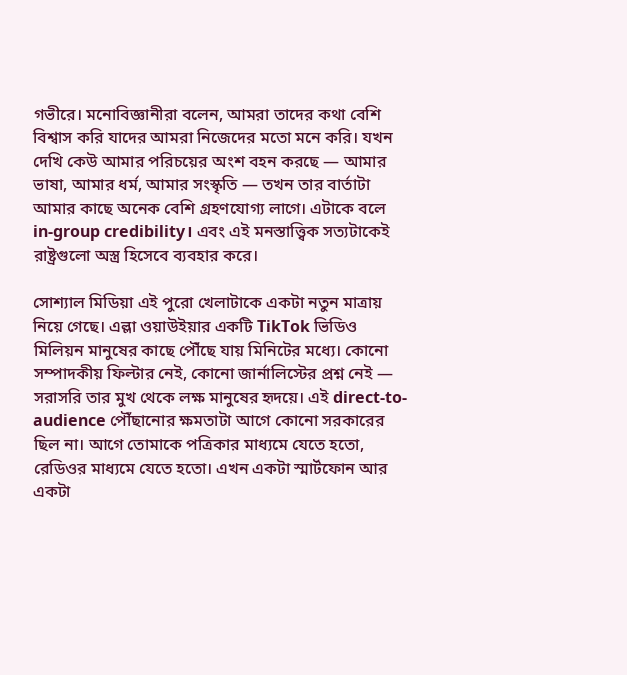গভীরে। মনোবিজ্ঞানীরা বলেন, আমরা তাদের কথা বেশি বিশ্বাস করি যাদের আমরা নিজেদের মতো মনে করি। যখন দেখি কেউ আমার পরিচয়ের অংশ বহন করছে — আমার ভাষা, আমার ধর্ম, আমার সংস্কৃতি — তখন তার বার্তাটা আমার কাছে অনেক বেশি গ্রহণযোগ্য লাগে। এটাকে বলে in-group credibility। এবং এই মনস্তাত্ত্বিক সত্যটাকেই রাষ্ট্রগুলো অস্ত্র হিসেবে ব্যবহার করে।

সোশ্যাল মিডিয়া এই পুরো খেলাটাকে একটা নতুন মাত্রায় নিয়ে গেছে। এল্লা ওয়াউইয়ার একটি TikTok ভিডিও মিলিয়ন মানুষের কাছে পৌঁছে যায় মিনিটের মধ্যে। কোনো সম্পাদকীয় ফিল্টার নেই, কোনো জার্নালিস্টের প্রশ্ন নেই — সরাসরি তার মুখ থেকে লক্ষ মানুষের হৃদয়ে। এই direct-to-audience পৌঁছানোর ক্ষমতাটা আগে কোনো সরকারের ছিল না। আগে তোমাকে পত্রিকার মাধ্যমে যেতে হতো, রেডিওর মাধ্যমে যেতে হতো। এখন একটা স্মার্টফোন আর একটা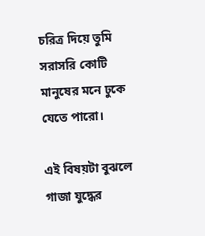চরিত্র দিয়ে তুমি সরাসরি কোটি মানুষের মনে ঢুকে যেতে পারো।

এই বিষয়টা বুঝলে গাজা যুদ্ধের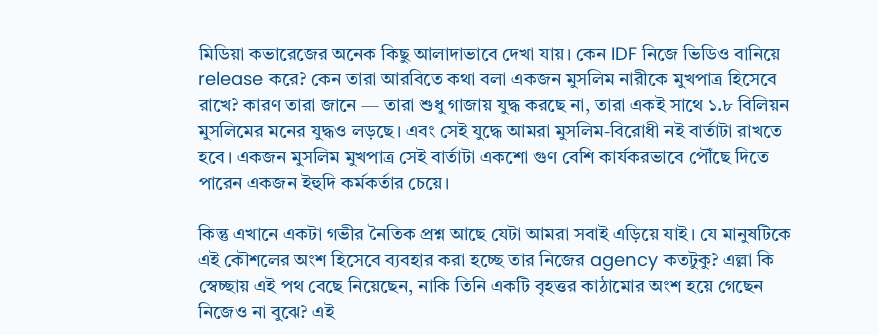মিডিয়া কভারেজের অনেক কিছু আলাদাভাবে দেখা যায়। কেন IDF নিজে ভিডিও বানিয়ে release করে? কেন তারা আরবিতে কথা বলা একজন মুসলিম নারীকে মুখপাত্র হিসেবে রাখে? কারণ তারা জানে — তারা শুধু গাজায় যুদ্ধ করছে না, তারা একই সাথে ১.৮ বিলিয়ন মুসলিমের মনের যুদ্ধও লড়ছে। এবং সেই যুদ্ধে আমরা মুসলিম-বিরোধী নই বার্তাটা রাখতে হবে। একজন মুসলিম মুখপাত্র সেই বার্তাটা একশো গুণ বেশি কার্যকরভাবে পৌঁছে দিতে পারেন একজন ইহুদি কর্মকর্তার চেয়ে।

কিন্তু এখানে একটা গভীর নৈতিক প্রশ্ন আছে যেটা আমরা সবাই এড়িয়ে যাই। যে মানুষটিকে এই কৌশলের অংশ হিসেবে ব্যবহার করা হচ্ছে তার নিজের agency কতটুকু? এল্লা কি স্বেচ্ছায় এই পথ বেছে নিয়েছেন, নাকি তিনি একটি বৃহত্তর কাঠামোর অংশ হয়ে গেছেন নিজেও না বুঝে? এই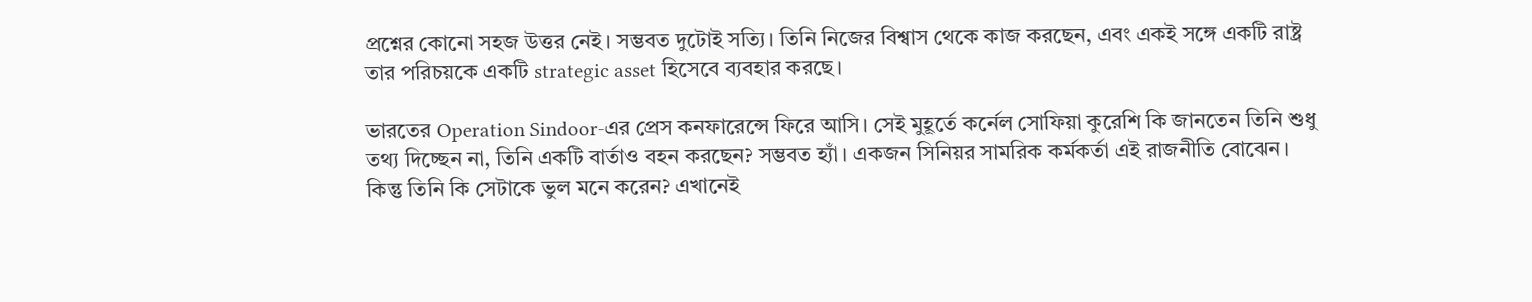প্রশ্নের কোনো সহজ উত্তর নেই। সম্ভবত দুটোই সত্যি। তিনি নিজের বিশ্বাস থেকে কাজ করছেন, এবং একই সঙ্গে একটি রাষ্ট্র তার পরিচয়কে একটি strategic asset হিসেবে ব্যবহার করছে।

ভারতের Operation Sindoor-এর প্রেস কনফারেন্সে ফিরে আসি। সেই মুহূর্তে কর্নেল সোফিয়া কুরেশি কি জানতেন তিনি শুধু তথ্য দিচ্ছেন না, তিনি একটি বার্তাও বহন করছেন? সম্ভবত হ্যাঁ। একজন সিনিয়র সামরিক কর্মকর্তা এই রাজনীতি বোঝেন। কিন্তু তিনি কি সেটাকে ভুল মনে করেন? এখানেই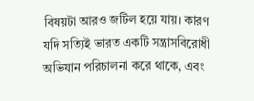বিষয়টা আরও জটিল হয়ে যায়। কারণ যদি সত্যিই ভারত একটি সন্ত্রাসবিরোধী অভিযান পরিচালনা করে থাকে, এবং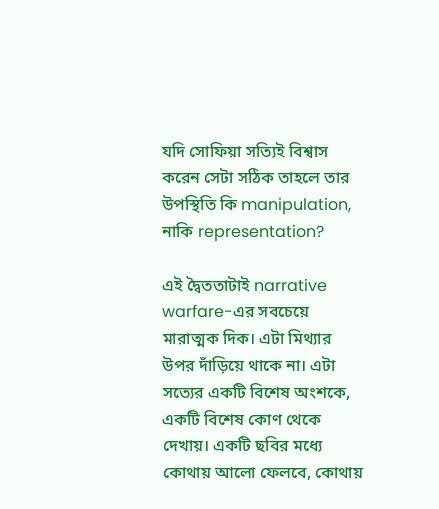যদি সোফিয়া সত্যিই বিশ্বাস করেন সেটা সঠিক তাহলে তার উপস্থিতি কি manipulation, নাকি representation?

এই দ্বৈততাটাই narrative warfare-এর সবচেয়ে মারাত্মক দিক। এটা মিথ্যার উপর দাঁড়িয়ে থাকে না। এটা সত্যের একটি বিশেষ অংশকে, একটি বিশেষ কোণ থেকে দেখায়। একটি ছবির মধ্যে কোথায় আলো ফেলবে, কোথায়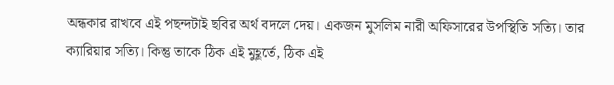অন্ধকার রাখবে এই পছন্দটাই ছবির অর্থ বদলে দেয়। একজন মুসলিম নারী অফিসারের উপস্থিতি সত্যি। তার ক্যারিয়ার সত্যি। কিন্তু তাকে ঠিক এই মুহূর্তে, ঠিক এই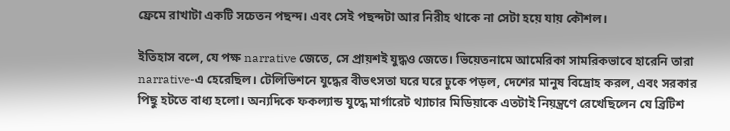ফ্রেমে রাখাটা একটি সচেতন পছন্দ। এবং সেই পছন্দটা আর নিরীহ থাকে না সেটা হয়ে যায় কৌশল।

ইতিহাস বলে, যে পক্ষ narrative জেতে, সে প্রায়শই যুদ্ধও জেতে। ভিয়েতনামে আমেরিকা সামরিকভাবে হারেনি তারা narrative-এ হেরেছিল। টেলিভিশনে যুদ্ধের বীভৎসতা ঘরে ঘরে ঢুকে পড়ল, দেশের মানুষ বিদ্রোহ করল, এবং সরকার পিছু হটতে বাধ্য হলো। অন্যদিকে ফকল্যান্ড যুদ্ধে মার্গারেট থ্যাচার মিডিয়াকে এতটাই নিয়ন্ত্রণে রেখেছিলেন যে ব্রিটিশ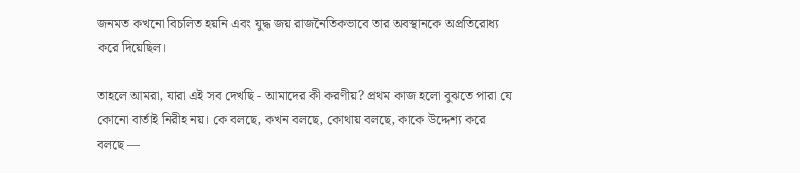জনমত কখনো বিচলিত হয়নি এবং যুদ্ধ জয় রাজনৈতিকভাবে তার অবস্থানকে অপ্রতিরোধ্য করে দিয়েছিল।

তাহলে আমরা, যারা এই সব দেখছি - আমাদের কী করণীয়? প্রথম কাজ হলো বুঝতে পারা যে কোনো বার্তাই নিরীহ নয়। কে বলছে, কখন বলছে, কোথায় বলছে, কাকে উদ্দেশ্য করে বলছে —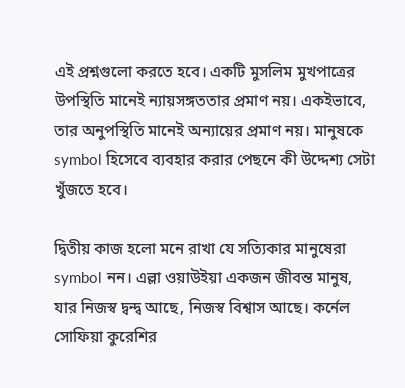এই প্রশ্নগুলো করতে হবে। একটি মুসলিম মুখপাত্রের উপস্থিতি মানেই ন্যায়সঙ্গততার প্রমাণ নয়। একইভাবে, তার অনুপস্থিতি মানেই অন্যায়ের প্রমাণ নয়। মানুষকে symbol হিসেবে ব্যবহার করার পেছনে কী উদ্দেশ্য সেটা খুঁজতে হবে।

দ্বিতীয় কাজ হলো মনে রাখা যে সত্যিকার মানুষেরা symbol নন। এল্লা ওয়াউইয়া একজন জীবন্ত মানুষ, যার নিজস্ব দ্বন্দ্ব আছে, নিজস্ব বিশ্বাস আছে। কর্নেল সোফিয়া কুরেশির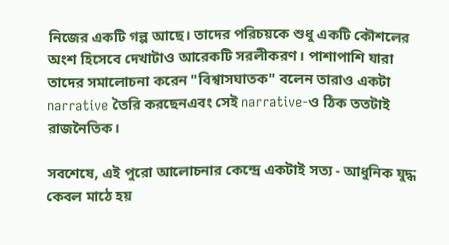নিজের একটি গল্প আছে। তাদের পরিচয়কে শুধু একটি কৌশলের অংশ হিসেবে দেখাটাও আরেকটি সরলীকরণ। পাশাপাশি যারা তাদের সমালোচনা করেন "বিশ্বাসঘাতক" বলেন তারাও একটা narrative তৈরি করছেনএবং সেই narrative-ও ঠিক ততটাই রাজনৈতিক।

সবশেষে, এই পুরো আলোচনার কেন্দ্রে একটাই সত্য - আধুনিক যুদ্ধ কেবল মাঠে হয়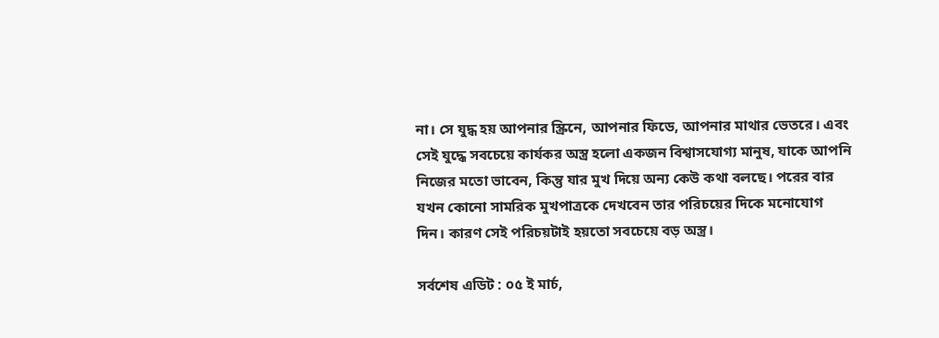না। সে যুদ্ধ হয় আপনার স্ক্রিনে, আপনার ফিডে, আপনার মাথার ভেতরে। এবং সেই যুদ্ধে সবচেয়ে কার্যকর অস্ত্র হলো একজন বিশ্বাসযোগ্য মানুষ, যাকে আপনি নিজের মতো ভাবেন, কিন্তু যার মুখ দিয়ে অন্য কেউ কথা বলছে। পরের বার যখন কোনো সামরিক মুখপাত্রকে দেখবেন তার পরিচয়ের দিকে মনোযোগ দিন। কারণ সেই পরিচয়টাই হয়তো সবচেয়ে বড় অস্ত্র।

সর্বশেষ এডিট : ০৫ ই মার্চ,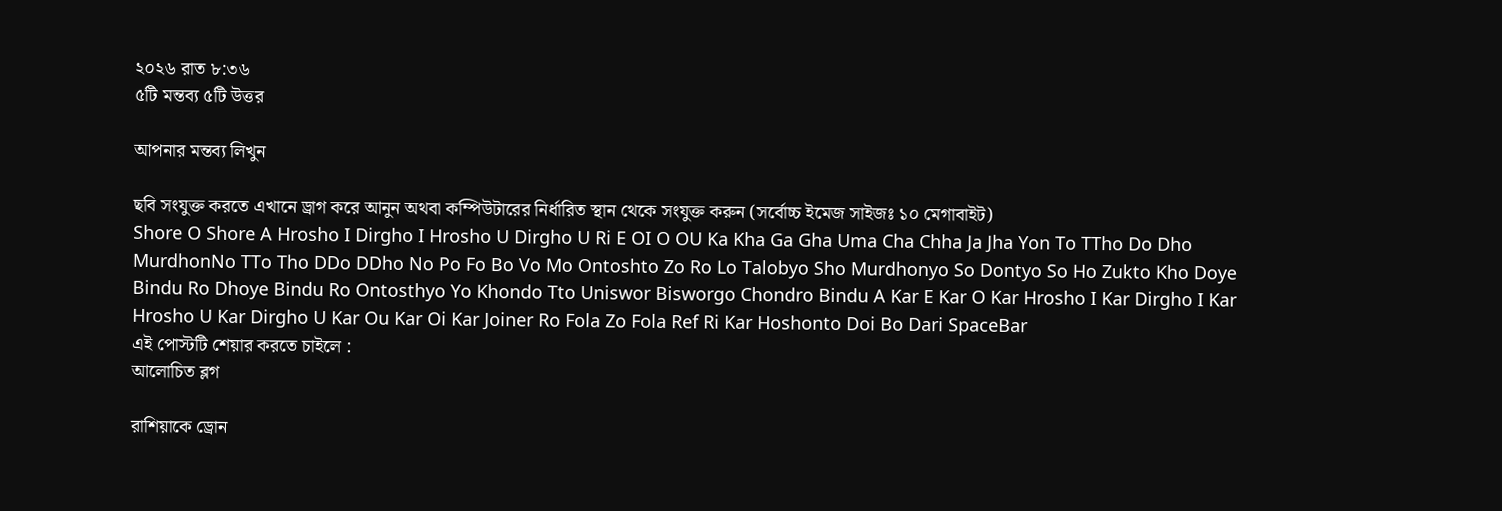২০২৬ রাত ৮:৩৬
৫টি মন্তব্য ৫টি উত্তর

আপনার মন্তব্য লিখুন

ছবি সংযুক্ত করতে এখানে ড্রাগ করে আনুন অথবা কম্পিউটারের নির্ধারিত স্থান থেকে সংযুক্ত করুন (সর্বোচ্চ ইমেজ সাইজঃ ১০ মেগাবাইট)
Shore O Shore A Hrosho I Dirgho I Hrosho U Dirgho U Ri E OI O OU Ka Kha Ga Gha Uma Cha Chha Ja Jha Yon To TTho Do Dho MurdhonNo TTo Tho DDo DDho No Po Fo Bo Vo Mo Ontoshto Zo Ro Lo Talobyo Sho Murdhonyo So Dontyo So Ho Zukto Kho Doye Bindu Ro Dhoye Bindu Ro Ontosthyo Yo Khondo Tto Uniswor Bisworgo Chondro Bindu A Kar E Kar O Kar Hrosho I Kar Dirgho I Kar Hrosho U Kar Dirgho U Kar Ou Kar Oi Kar Joiner Ro Fola Zo Fola Ref Ri Kar Hoshonto Doi Bo Dari SpaceBar
এই পোস্টটি শেয়ার করতে চাইলে :
আলোচিত ব্লগ

রাশিয়াকে ড্রোন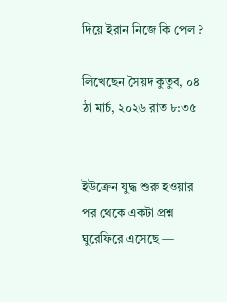দিয়ে ইরান নিজে কি পেল ?

লিখেছেন সৈয়দ কুতুব, ০৪ ঠা মার্চ, ২০২৬ রাত ৮:৩৫


ইউক্রেন যুদ্ধ শুরু হওয়ার পর থেকে একটা প্রশ্ন ঘুরেফিরে এসেছে —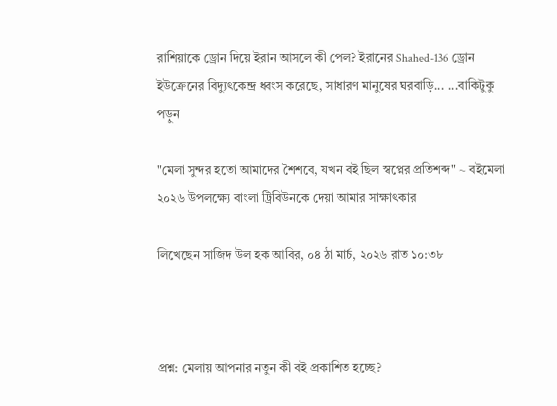রাশিয়াকে ড্রোন দিয়ে ইরান আসলে কী পেল? ইরানের Shahed-136 ড্রোন ইউক্রেনের বিদ্যুৎকেন্দ্র ধ্বংস করেছে, সাধারণ মানুষের ঘরবাড়ি... ...বাকিটুকু পড়ুন

"মেলা সুন্দর হতো আমাদের শৈশবে, যখন বই ছিল স্বপ্নের প্রতিশব্দ" ~ বইমেলা ২০২৬ উপলক্ষ্যে বাংলা ট্রিবিউনকে দেয়া আমার সাক্ষাৎকার

লিখেছেন সাজিদ উল হক আবির, ০৪ ঠা মার্চ, ২০২৬ রাত ১০:৩৮



প্রশ্ন: মেলায় আপনার নতুন কী বই প্রকাশিত হচ্ছে?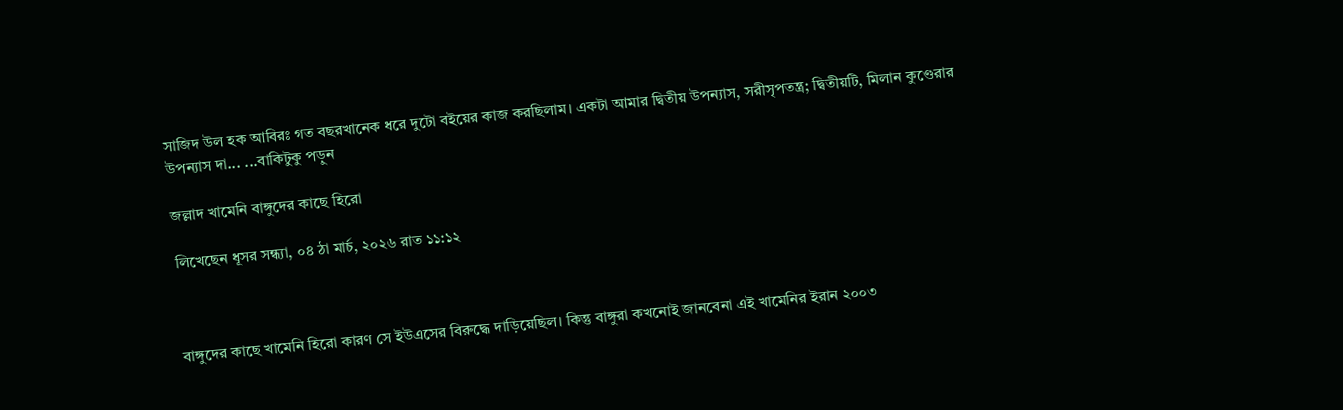সাজিদ উল হক আবিরঃ গত বছরখানেক ধরে দুটো বইয়ের কাজ করছিলাম। একটা আমার দ্বিতীয় উপন্যাস, সরীসৃপতন্ত্র; দ্বিতীয়টি, মিলান কুণ্ডেরার উপন্যাস দা... ...বাকিটুকু পড়ুন

জল্লাদ খামেনি বাঙ্গুদের কাছে হিরো

লিখেছেন ধূসর সন্ধ্যা, ০৪ ঠা মার্চ, ২০২৬ রাত ১১:১২



বাঙ্গুদের কাছে খামেনি হিরো কারণ সে ইউএসের বিরুদ্ধে দাড়িয়েছিল। কিন্তু বাঙ্গুরা কখনোই জানবেনা এই খামেনির ইরান ২০০৩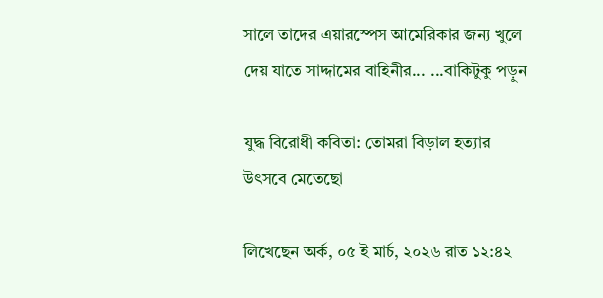সালে তাদের এয়ারস্পেস আমেরিকার জন্য খুলে দেয় যাতে সাদ্দামের বাহিনীর... ...বাকিটুকু পড়ুন

যুদ্ধ বিরোধী কবিতা: তোমরা বিড়াল হত্যার উৎসবে মেতেছো

লিখেছেন অর্ক, ০৫ ই মার্চ, ২০২৬ রাত ১২:৪২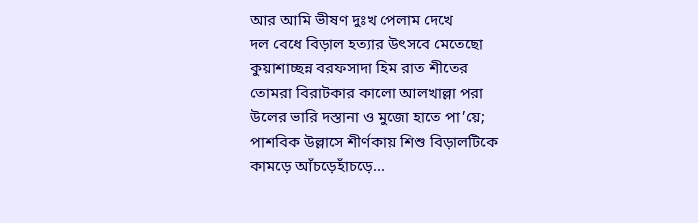আর আমি ভীষণ দুঃখ পেলাম দেখে
দল বেধে বিড়াল হত্যার উৎসবে মেতেছো
কুয়াশাচ্ছন্ন বরফসাদা হিম রাত শীতের
তোমরা বিরাটকার কালো আলখাল্লা পরা
উলের ভারি দস্তানা ও মুজো হাতে পা’য়ে;
পাশবিক উল্লাসে শীর্ণকায় শিশু বিড়ালটিকে
কামড়ে আঁচড়েহাঁচড়ে...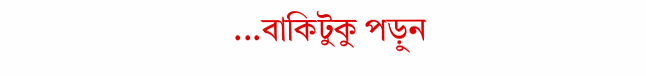...বাকিটুকু পড়ুন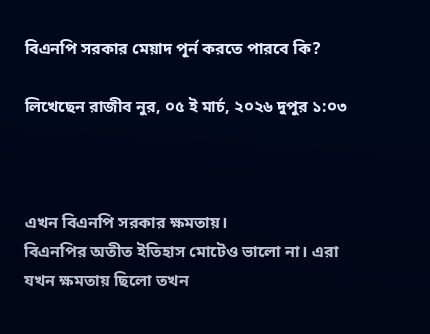বিএনপি সরকার মেয়াদ পূর্ন করতে পারবে কি?

লিখেছেন রাজীব নুর, ০৫ ই মার্চ, ২০২৬ দুপুর ১:০৩



এখন বিএনপি সরকার ক্ষমতায়।
বিএনপির অতীত ইতিহাস মোটেও ভালো না। এরা যখন ক্ষমতায় ছিলো তখন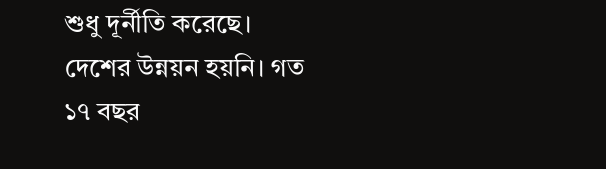শুধু দূর্নীতি করেছে। দেশের উন্নয়ন হয়নি। গত ১৭ বছর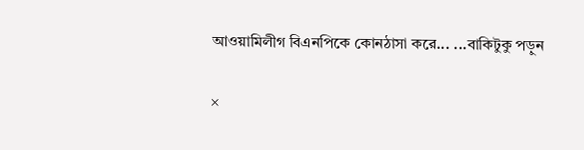আওয়ামিলীগ বিএনপিকে কোনঠাসা করে... ...বাকিটুকু পড়ুন

×